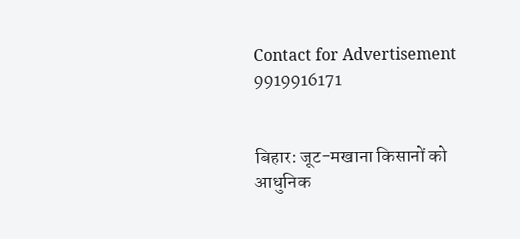Contact for Advertisement 9919916171


बिहार: जूट-मखाना किसानों को आधुनिक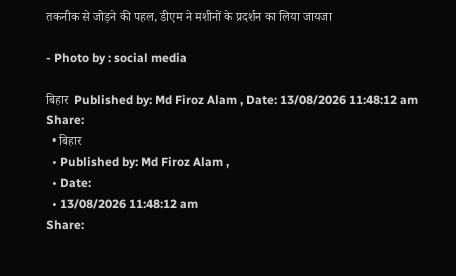तकनीक से जोड़ने की पहल, डीएम ने मशीनों के प्रदर्शन का लिया जायजा

- Photo by : social media

बिहार  Published by: Md Firoz Alam , Date: 13/08/2026 11:48:12 am Share:
  • बिहार
  • Published by: Md Firoz Alam ,
  • Date:
  • 13/08/2026 11:48:12 am
Share: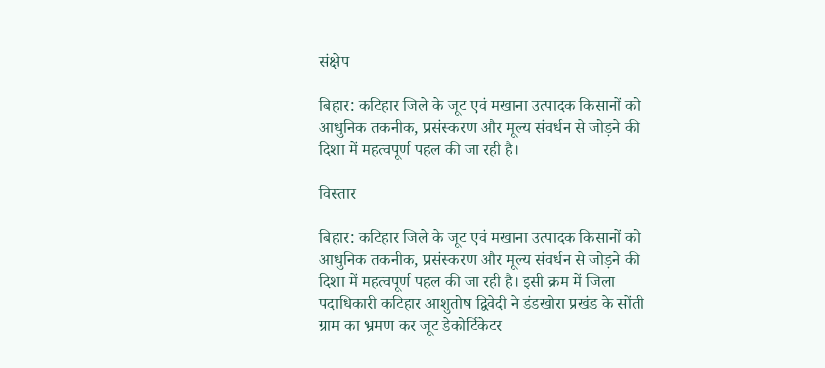संक्षेप

बिहार: कटिहार जिले के जूट एवं मखाना उत्पादक किसानों को आधुनिक तकनीक, प्रसंस्करण और मूल्य संवर्धन से जोड़ने की दिशा में महत्वपूर्ण पहल की जा रही है।

विस्तार

बिहार: कटिहार जिले के जूट एवं मखाना उत्पादक किसानों को आधुनिक तकनीक, प्रसंस्करण और मूल्य संवर्धन से जोड़ने की दिशा में महत्वपूर्ण पहल की जा रही है। इसी क्रम में जिला पदाधिकारी कटिहार आशुतोष द्विवेदी ने डंडखोरा प्रखंड के सोंती ग्राम का भ्रमण कर जूट डेकोर्टिकेटर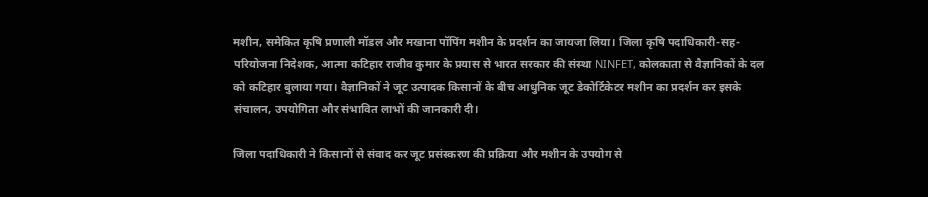मशीन, समेकित कृषि प्रणाली मॉडल और मखाना पॉपिंग मशीन के प्रदर्शन का जायजा लिया। जिला कृषि पदाधिकारी-सह-परियोजना निदेशक, आत्मा कटिहार राजीव कुमार के प्रयास से भारत सरकार की संस्था NINFET, कोलकाता से वैज्ञानिकों के दल को कटिहार बुलाया गया। वैज्ञानिकों ने जूट उत्पादक किसानों के बीच आधुनिक जूट डेकोर्टिकेटर मशीन का प्रदर्शन कर इसके संचालन, उपयोगिता और संभावित लाभों की जानकारी दी।

जिला पदाधिकारी ने किसानों से संवाद कर जूट प्रसंस्करण की प्रक्रिया और मशीन के उपयोग से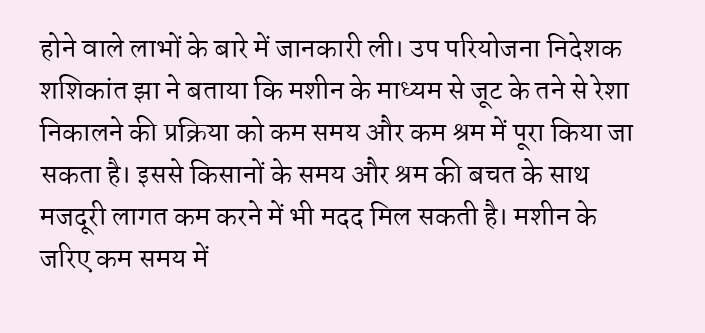होने वाले लाभों के बारे में जानकारी ली। उप परियोजना निदेशक शशिकांत झा ने बताया कि मशीन के माध्यम से जूट के तने से रेशा निकालने की प्रक्रिया को कम समय और कम श्रम में पूरा किया जा सकता है। इससे किसानों के समय और श्रम की बचत के साथ मजदूरी लागत कम करने में भी मदद मिल सकती है। मशीन के जरिए कम समय में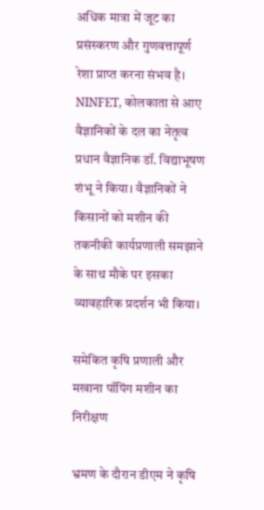अधिक मात्रा में जूट का प्रसंस्करण और गुणवत्तापूर्ण रेशा प्राप्त करना संभव है। NINFET, कोलकाता से आए वैज्ञानिकों के दल का नेतृत्व प्रधान वैज्ञानिक डॉ. विद्याभूषण शंभू ने किया। वैज्ञानिकों ने किसानों को मशीन की तकनीकी कार्यप्रणाली समझाने के साथ मौके पर इसका व्यावहारिक प्रदर्शन भी किया।

समेकित कृषि प्रणाली और मखाना पॉपिंग मशीन का निरीक्षण

भ्रमण के दौरान डीएम ने कृषि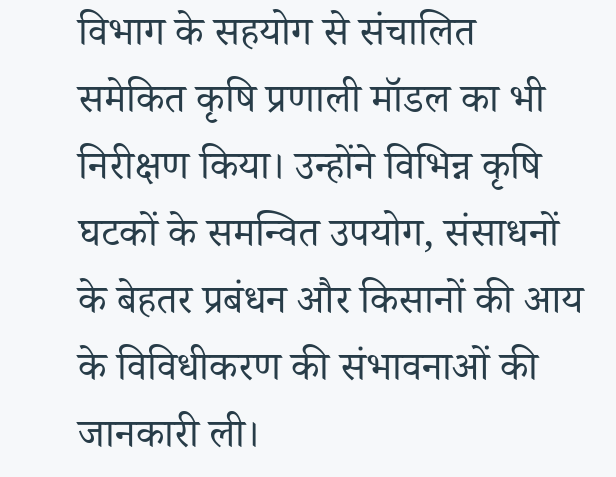विभाग के सहयोग से संचालित समेकित कृषि प्रणाली मॉडल का भी निरीक्षण किया। उन्होंने विभिन्न कृषि घटकों के समन्वित उपयोग, संसाधनों के बेहतर प्रबंधन और किसानों की आय के विविधीकरण की संभावनाओं की जानकारी ली।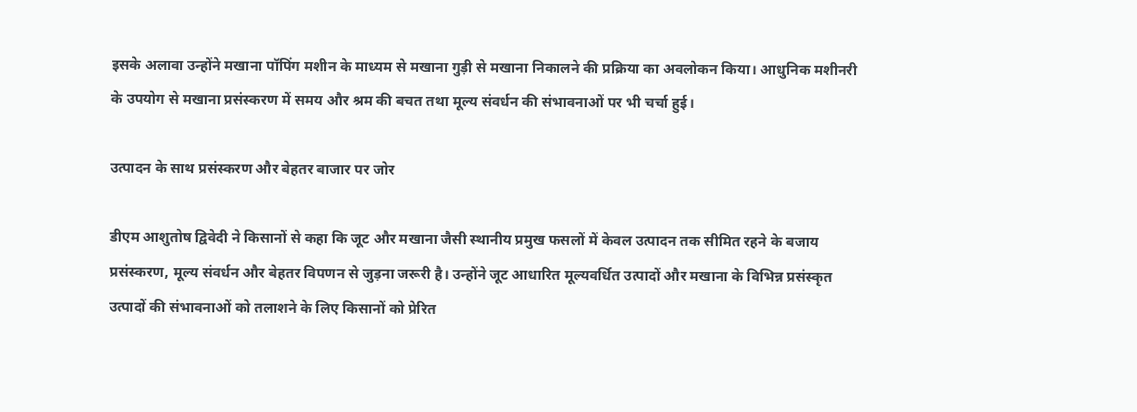इसके अलावा उन्होंने मखाना पॉपिंग मशीन के माध्यम से मखाना गुड़ी से मखाना निकालने की प्रक्रिया का अवलोकन किया। आधुनिक मशीनरी के उपयोग से मखाना प्रसंस्करण में समय और श्रम की बचत तथा मूल्य संवर्धन की संभावनाओं पर भी चर्चा हुई।

उत्पादन के साथ प्रसंस्करण और बेहतर बाजार पर जोर

डीएम आशुतोष द्विवेदी ने किसानों से कहा कि जूट और मखाना जैसी स्थानीय प्रमुख फसलों में केवल उत्पादन तक सीमित रहने के बजाय प्रसंस्करण, मूल्य संवर्धन और बेहतर विपणन से जुड़ना जरूरी है। उन्होंने जूट आधारित मूल्यवर्धित उत्पादों और मखाना के विभिन्न प्रसंस्कृत उत्पादों की संभावनाओं को तलाशने के लिए किसानों को प्रेरित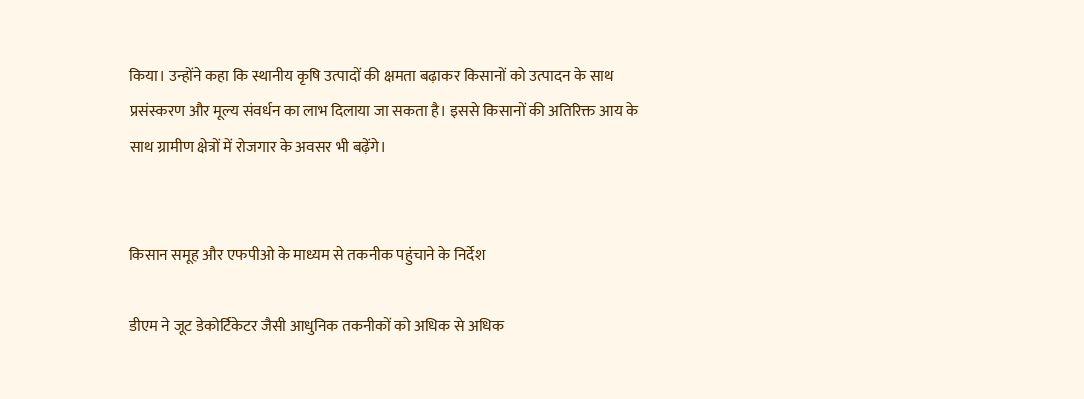किया। उन्होंने कहा कि स्थानीय कृषि उत्पादों की क्षमता बढ़ाकर किसानों को उत्पादन के साथ प्रसंस्करण और मूल्य संवर्धन का लाभ दिलाया जा सकता है। इससे किसानों की अतिरिक्त आय के साथ ग्रामीण क्षेत्रों में रोजगार के अवसर भी बढ़ेंगे।


किसान समूह और एफपीओ के माध्यम से तकनीक पहुंचाने के निर्देश

डीएम ने जूट डेकोर्टिकेटर जैसी आधुनिक तकनीकों को अधिक से अधिक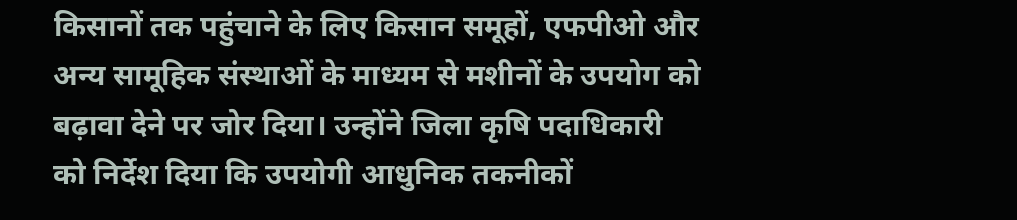किसानों तक पहुंचाने के लिए किसान समूहों, एफपीओ और अन्य सामूहिक संस्थाओं के माध्यम से मशीनों के उपयोग को बढ़ावा देने पर जोर दिया। उन्होंने जिला कृषि पदाधिकारी को निर्देश दिया कि उपयोगी आधुनिक तकनीकों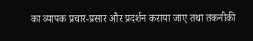का व्यापक प्रचार-प्रसार और प्रदर्शन कराया जाए तथा तकनीकी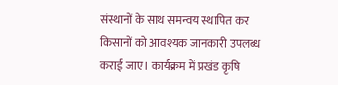संस्थानों के साथ समन्वय स्थापित कर किसानों को आवश्यक जानकारी उपलब्ध कराई जाए। कार्यक्रम में प्रखंड कृषि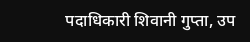पदाधिकारी शिवानी गुप्ता, उप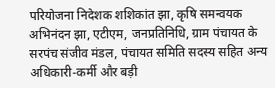परियोजना निदेशक शशिकांत झा, कृषि समन्वयक अभिनंदन झा, एटीएम, जनप्रतिनिधि, ग्राम पंचायत के सरपंच संजीव मंडल, पंचायत समिति सदस्य सहित अन्य अधिकारी-कर्मी और बड़ी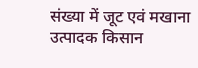संख्या में जूट एवं मखाना उत्पादक किसान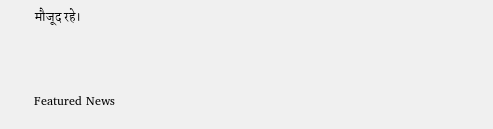मौजूद रहे।


Featured News